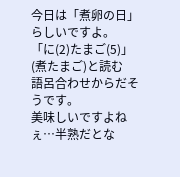今日は「煮卵の日」らしいですよ。
「に(2)たまご(5)」(煮たまご)と読む
語呂合わせからだそうです。
美味しいですよねぇ…半熟だとな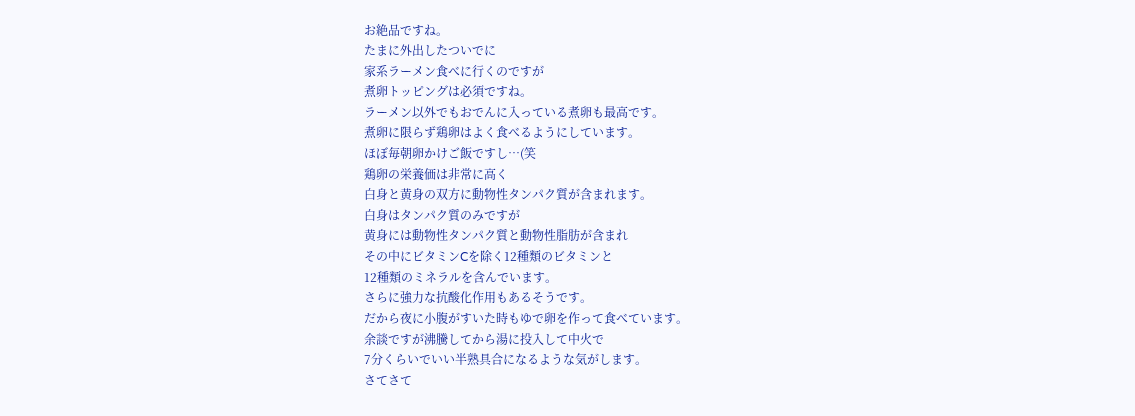お絶品ですね。
たまに外出したついでに
家系ラーメン食べに行くのですが
煮卵トッピングは必須ですね。
ラーメン以外でもおでんに入っている煮卵も最高です。
煮卵に限らず鶏卵はよく食べるようにしています。
ほぼ毎朝卵かけご飯ですし…(笑
鶏卵の栄養価は非常に高く
白身と黄身の双方に動物性タンパク質が含まれます。
白身はタンパク質のみですが
黄身には動物性タンパク質と動物性脂肪が含まれ
その中にビタミンCを除く12種類のビタミンと
12種類のミネラルを含んでいます。
さらに強力な抗酸化作用もあるそうです。
だから夜に小腹がすいた時もゆで卵を作って食べています。
余談ですが沸騰してから湯に投入して中火で
7分くらいでいい半熟具合になるような気がします。
さてさて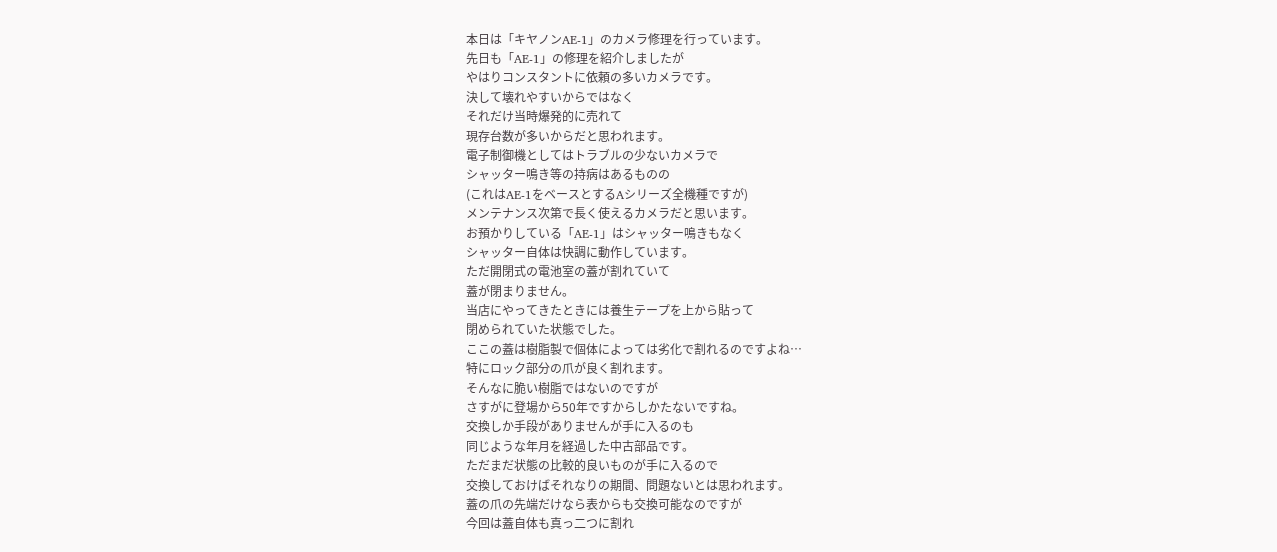本日は「キヤノンAE-1」のカメラ修理を行っています。
先日も「AE-1」の修理を紹介しましたが
やはりコンスタントに依頼の多いカメラです。
決して壊れやすいからではなく
それだけ当時爆発的に売れて
現存台数が多いからだと思われます。
電子制御機としてはトラブルの少ないカメラで
シャッター鳴き等の持病はあるものの
(これはAE-1をベースとするAシリーズ全機種ですが)
メンテナンス次第で長く使えるカメラだと思います。
お預かりしている「AE-1」はシャッター鳴きもなく
シャッター自体は快調に動作しています。
ただ開閉式の電池室の蓋が割れていて
蓋が閉まりません。
当店にやってきたときには養生テープを上から貼って
閉められていた状態でした。
ここの蓋は樹脂製で個体によっては劣化で割れるのですよね…
特にロック部分の爪が良く割れます。
そんなに脆い樹脂ではないのですが
さすがに登場から50年ですからしかたないですね。
交換しか手段がありませんが手に入るのも
同じような年月を経過した中古部品です。
ただまだ状態の比較的良いものが手に入るので
交換しておけばそれなりの期間、問題ないとは思われます。
蓋の爪の先端だけなら表からも交換可能なのですが
今回は蓋自体も真っ二つに割れ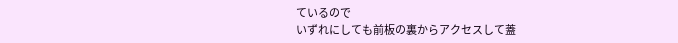ているので
いずれにしても前板の裏からアクセスして蓋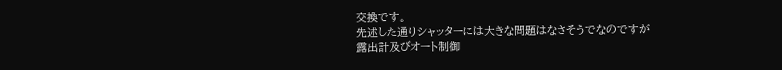交換です。
先述した通りシャッターには大きな問題はなさそうでなのですが
露出計及びオート制御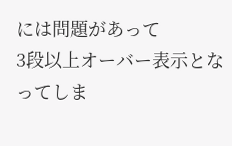には問題があって
3段以上オーバー表示となってしま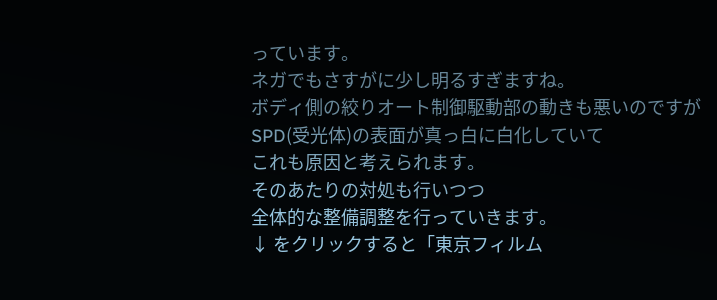っています。
ネガでもさすがに少し明るすぎますね。
ボディ側の絞りオート制御駆動部の動きも悪いのですが
SPD(受光体)の表面が真っ白に白化していて
これも原因と考えられます。
そのあたりの対処も行いつつ
全体的な整備調整を行っていきます。
↓ をクリックすると「東京フィルム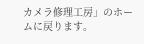カメラ修理工房」のホームに戻ります。